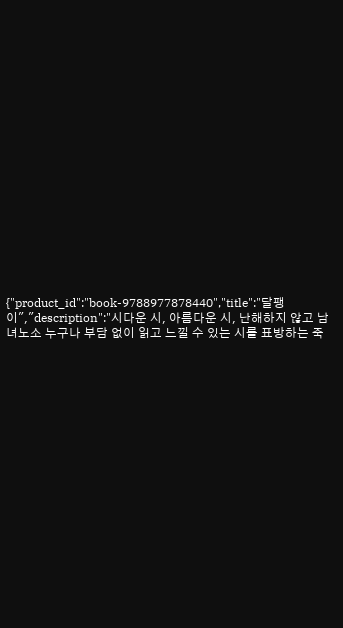{"product_id":"book-9788977878440","title":"달팽이","description":"시다운 시, 아름다운 시, 난해하지 않고 남녀노소 누구나 부담 없이 읽고 느낄 수 있는 시를 표방하는 죽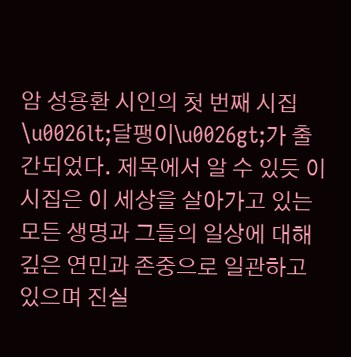암 성용환 시인의 첫 번째 시집 \u0026lt;달팽이\u0026gt;가 출간되었다. 제목에서 알 수 있듯 이 시집은 이 세상을 살아가고 있는 모든 생명과 그들의 일상에 대해 깊은 연민과 존중으로 일관하고 있으며 진실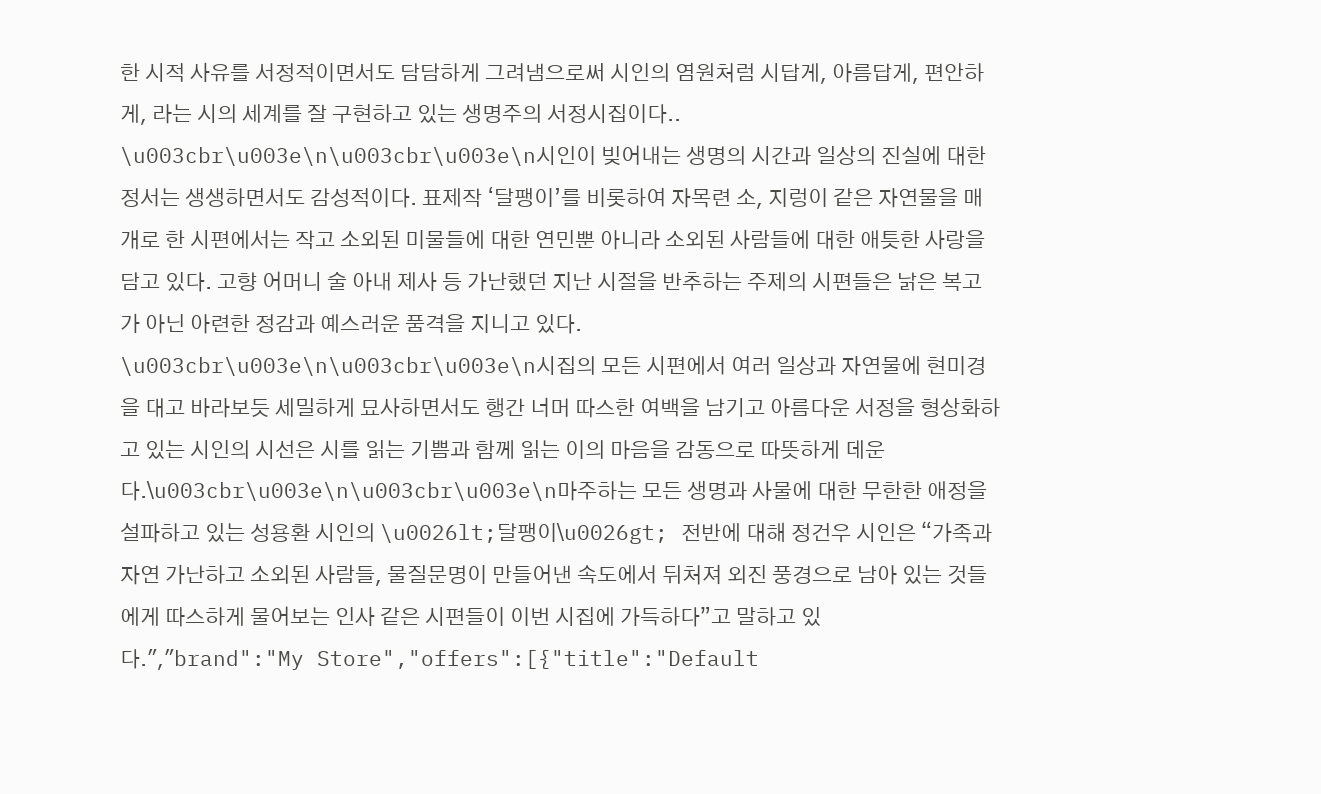한 시적 사유를 서정적이면서도 담담하게 그려냄으로써 시인의 염원처럼 시답게, 아름답게, 편안하게, 라는 시의 세계를 잘 구현하고 있는 생명주의 서정시집이다.. \u003cbr\u003e\n\u003cbr\u003e\n시인이 빚어내는 생명의 시간과 일상의 진실에 대한 정서는 생생하면서도 감성적이다. 표제작 ‘달팽이’를 비롯하여 자목련 소, 지렁이 같은 자연물을 매개로 한 시편에서는 작고 소외된 미물들에 대한 연민뿐 아니라 소외된 사람들에 대한 애틋한 사랑을 담고 있다. 고향 어머니 술 아내 제사 등 가난했던 지난 시절을 반추하는 주제의 시편들은 낡은 복고가 아닌 아련한 정감과 예스러운 품격을 지니고 있다. \u003cbr\u003e\n\u003cbr\u003e\n시집의 모든 시편에서 여러 일상과 자연물에 현미경을 대고 바라보듯 세밀하게 묘사하면서도 행간 너머 따스한 여백을 남기고 아름다운 서정을 형상화하고 있는 시인의 시선은 시를 읽는 기쁨과 함께 읽는 이의 마음을 감동으로 따뜻하게 데운다.\u003cbr\u003e\n\u003cbr\u003e\n마주하는 모든 생명과 사물에 대한 무한한 애정을 설파하고 있는 성용환 시인의 \u0026lt;달팽이\u0026gt; 전반에 대해 정건우 시인은 “가족과 자연 가난하고 소외된 사람들, 물질문명이 만들어낸 속도에서 뒤처져 외진 풍경으로 남아 있는 것들에게 따스하게 물어보는 인사 같은 시편들이 이번 시집에 가득하다”고 말하고 있다.","brand":"My Store","offers":[{"title":"Default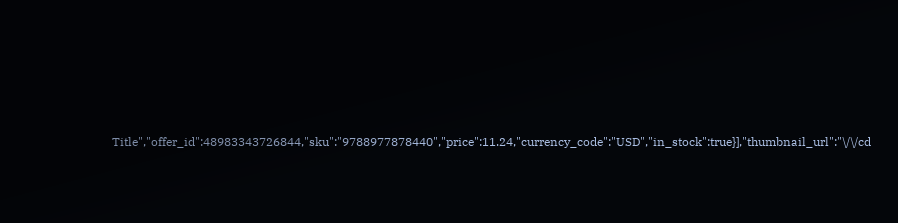Title","offer_id":48983343726844,"sku":"9788977878440","price":11.24,"currency_code":"USD","in_stock":true}],"thumbnail_url":"\/\/cd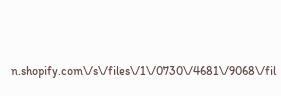n.shopify.com\/s\/files\/1\/0730\/4681\/9068\/fil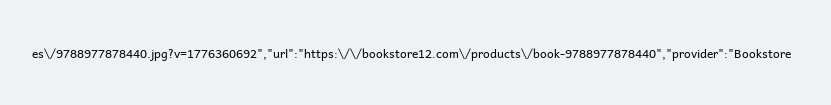es\/9788977878440.jpg?v=1776360692","url":"https:\/\/bookstore12.com\/products\/book-9788977878440","provider":"Bookstore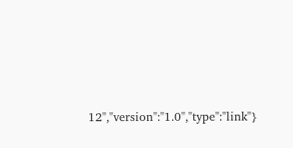12","version":"1.0","type":"link"}